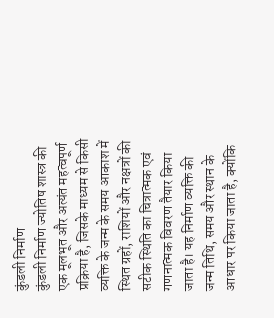कुंडली निर्माण
कुंडली निर्माण ज्योतिष शास्त्र की एक मूलभूत और अत्यंत महत्वपूर्ण प्रक्रिया है, जिसके माध्यम से किसी व्यक्ति के जन्म के समय आकाश में स्थित ग्रहों, राशियों और नक्षत्रों की सटीक स्थिति का चित्रात्मक एवं गणनात्मक विवरण तैयार किया जाता है। यह निर्माण व्यक्ति की जन्म तिथि, समय और स्थान के आधार पर किया जाता है, क्योंकि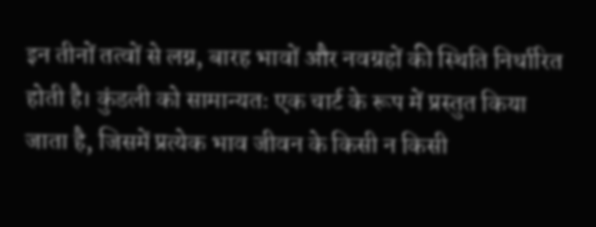इन तीनों तत्वों से लग्न, बारह भावों और नवग्रहों की स्थिति निर्धारित होती है। कुंडली को सामान्यतः एक चार्ट के रूप में प्रस्तुत किया जाता है, जिसमें प्रत्येक भाव जीवन के किसी न किसी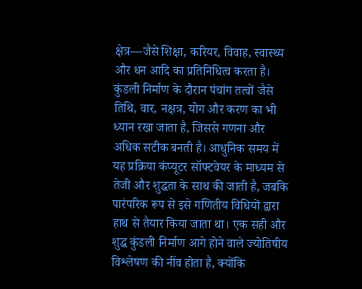क्षेत्र—जैसे शिक्षा, करियर, विवाह, स्वास्थ्य और धन आदि का प्रतिनिधित्व करता है। कुंडली निर्माण के दौरान पंचांग तत्वों जैसे तिथि, वार, नक्षत्र, योग और करण का भी ध्यान रखा जाता है, जिससे गणना और अधिक सटीक बनती है। आधुनिक समय में यह प्रक्रिया कंप्यूटर सॉफ्टवेयर के माध्यम से तेजी और शुद्धता के साथ की जाती है, जबकि पारंपरिक रूप से इसे गणितीय विधियों द्वारा हाथ से तैयार किया जाता था। एक सही और शुद्ध कुंडली निर्माण आगे होने वाले ज्योतिषीय विश्लेषण की नींव होता है, क्योंकि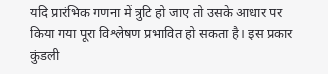यदि प्रारंभिक गणना में त्रुटि हो जाए तो उसके आधार पर किया गया पूरा विश्लेषण प्रभावित हो सकता है। इस प्रकार कुंडली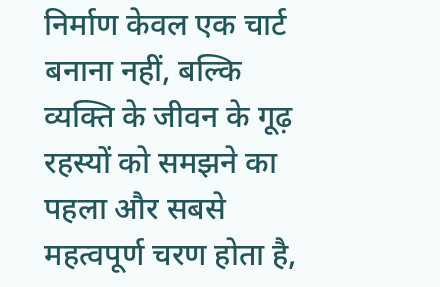निर्माण केवल एक चार्ट बनाना नहीं, बल्कि व्यक्ति के जीवन के गूढ़ रहस्यों को समझने का पहला और सबसे महत्वपूर्ण चरण होता है,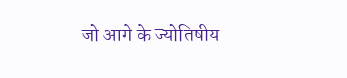जो आगे के ज्योतिषीय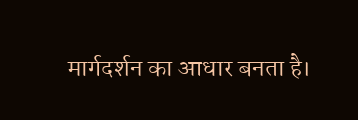मार्गदर्शन का आधार बनता है।